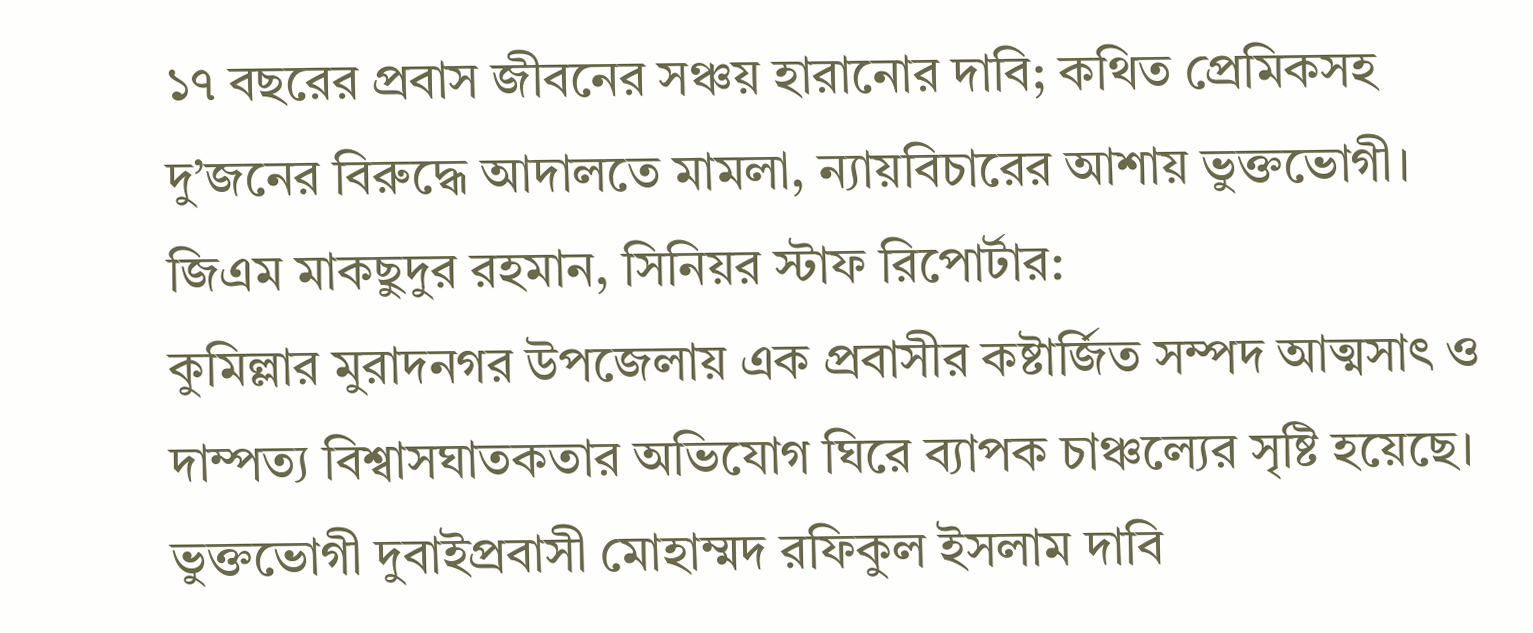১৭ বছরের প্রবাস জীবনের সঞ্চয় হারানোর দাবি; কথিত প্রেমিকসহ দু’জনের বিরুদ্ধে আদালতে মামলা, ন্যায়বিচারের আশায় ভুক্তভোগী।
জিএম মাকছুদুর রহমান, সিনিয়র স্টাফ রিপোর্টার:
কুমিল্লার মুরাদনগর উপজেলায় এক প্রবাসীর কষ্টার্জিত সম্পদ আত্মসাৎ ও দাম্পত্য বিশ্বাসঘাতকতার অভিযোগ ঘিরে ব্যাপক চাঞ্চল্যের সৃষ্টি হয়েছে। ভুক্তভোগী দুবাইপ্রবাসী মোহাম্মদ রফিকুল ইসলাম দাবি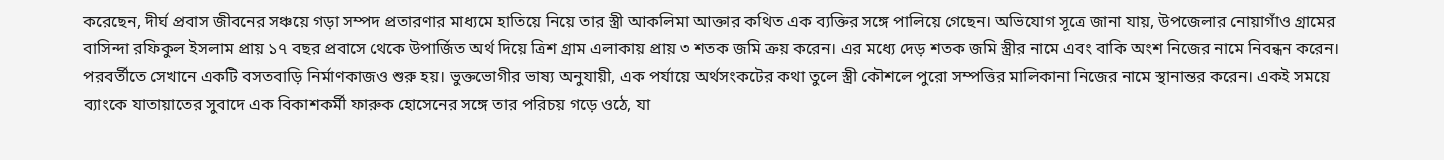করেছেন, দীর্ঘ প্রবাস জীবনের সঞ্চয়ে গড়া সম্পদ প্রতারণার মাধ্যমে হাতিয়ে নিয়ে তার স্ত্রী আকলিমা আক্তার কথিত এক ব্যক্তির সঙ্গে পালিয়ে গেছেন। অভিযোগ সূত্রে জানা যায়, উপজেলার নোয়াগাঁও গ্রামের বাসিন্দা রফিকুল ইসলাম প্রায় ১৭ বছর প্রবাসে থেকে উপার্জিত অর্থ দিয়ে ত্রিশ গ্রাম এলাকায় প্রায় ৩ শতক জমি ক্রয় করেন। এর মধ্যে দেড় শতক জমি স্ত্রীর নামে এবং বাকি অংশ নিজের নামে নিবন্ধন করেন। পরবর্তীতে সেখানে একটি বসতবাড়ি নির্মাণকাজও শুরু হয়। ভুক্তভোগীর ভাষ্য অনুযায়ী, এক পর্যায়ে অর্থসংকটের কথা তুলে স্ত্রী কৌশলে পুরো সম্পত্তির মালিকানা নিজের নামে স্থানান্তর করেন। একই সময়ে ব্যাংকে যাতায়াতের সুবাদে এক বিকাশকর্মী ফারুক হোসেনের সঙ্গে তার পরিচয় গড়ে ওঠে, যা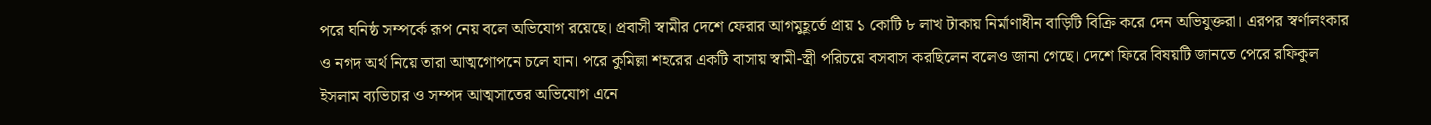পরে ঘনিষ্ঠ সম্পর্কে রূপ নেয় বলে অভিযোগ রয়েছে। প্রবাসী স্বামীর দেশে ফেরার আগমুহূর্তে প্রায় ১ কোটি ৮ লাখ টাকায় নির্মাণাধীন বাড়িটি বিক্রি করে দেন অভিযুক্তরা। এরপর স্বর্ণালংকার ও নগদ অর্থ নিয়ে তারা আত্মগোপনে চলে যান। পরে কুমিল্লা শহরের একটি বাসায় স্বামী-স্ত্রী পরিচয়ে বসবাস করছিলেন বলেও জানা গেছে। দেশে ফিরে বিষয়টি জানতে পেরে রফিকুল ইসলাম ব্যভিচার ও সম্পদ আত্মসাতের অভিযোগ এনে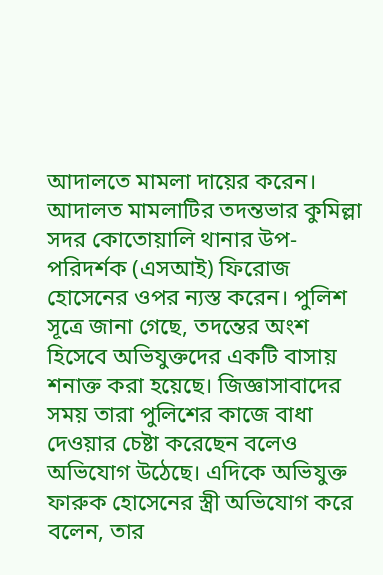আদালতে মামলা দায়ের করেন। আদালত মামলাটির তদন্তভার কুমিল্লা সদর কোতোয়ালি থানার উপ-পরিদর্শক (এসআই) ফিরোজ হোসেনের ওপর ন্যস্ত করেন। পুলিশ সূত্রে জানা গেছে, তদন্তের অংশ হিসেবে অভিযুক্তদের একটি বাসায় শনাক্ত করা হয়েছে। জিজ্ঞাসাবাদের সময় তারা পুলিশের কাজে বাধা দেওয়ার চেষ্টা করেছেন বলেও অভিযোগ উঠেছে। এদিকে অভিযুক্ত ফারুক হোসেনের স্ত্রী অভিযোগ করে বলেন, তার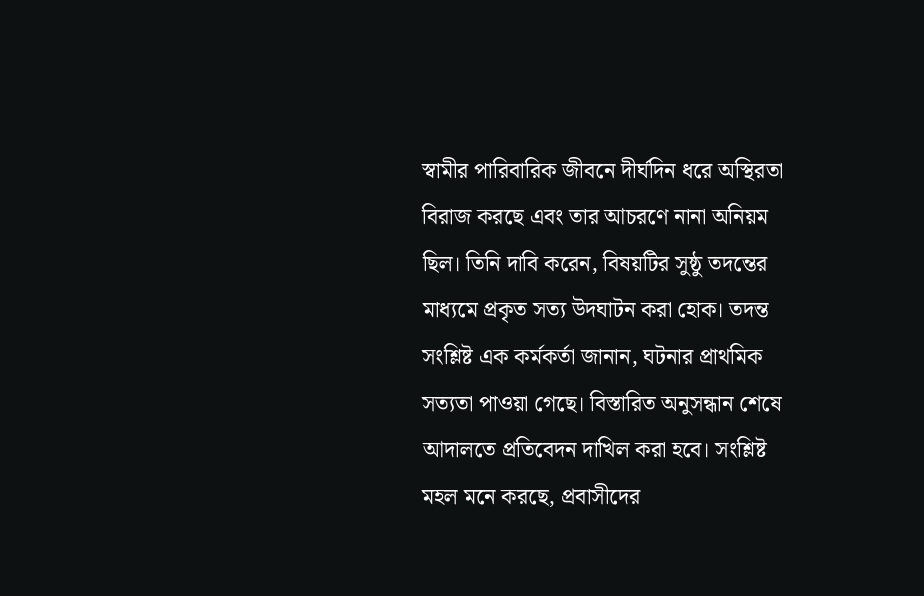স্বামীর পারিবারিক জীবনে দীর্ঘদিন ধরে অস্থিরতা বিরাজ করছে এবং তার আচরণে নানা অনিয়ম ছিল। তিনি দাবি করেন, বিষয়টির সুষ্ঠু তদন্তের মাধ্যমে প্রকৃত সত্য উদঘাটন করা হোক। তদন্ত সংশ্লিষ্ট এক কর্মকর্তা জানান, ঘটনার প্রাথমিক সত্যতা পাওয়া গেছে। বিস্তারিত অনুসন্ধান শেষে আদালতে প্রতিবেদন দাখিল করা হবে। সংশ্লিষ্ট মহল মনে করছে, প্রবাসীদের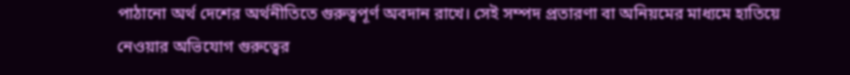পাঠানো অর্থ দেশের অর্থনীতিতে গুরুত্বপূর্ণ অবদান রাখে। সেই সম্পদ প্রতারণা বা অনিয়মের মাধ্যমে হাতিয়ে নেওয়ার অভিযোগ গুরুত্বের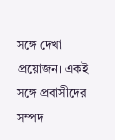সঙ্গে দেখা প্রয়োজন। একই সঙ্গে প্রবাসীদের সম্পদ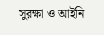সুরক্ষা ও আইনি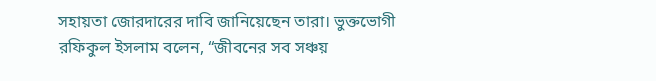সহায়তা জোরদারের দাবি জানিয়েছেন তারা। ভুক্তভোগী রফিকুল ইসলাম বলেন, “জীবনের সব সঞ্চয়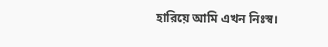হারিয়ে আমি এখন নিঃস্ব।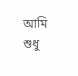আমি শুধু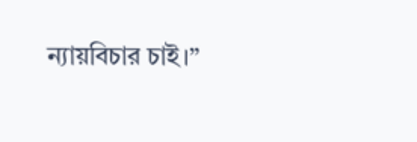ন্যায়বিচার চাই।”